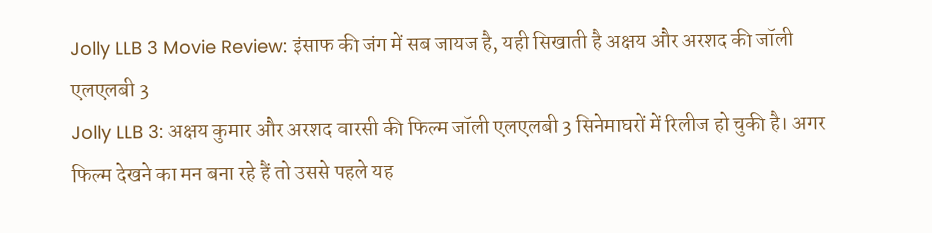Jolly LLB 3 Movie Review: इंसाफ की जंग में सब जायज है, यही सिखाती है अक्षय और अरशद की जॉली एलएलबी 3
Jolly LLB 3: अक्षय कुमार और अरशद वारसी की फिल्म जॉली एलएलबी 3 सिनेमाघरों में रिलीज हो चुकी है। अगर फिल्म देखने का मन बना रहे हैं तो उससे पहले यह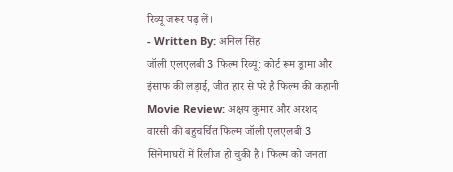रिव्यू जरूर पढ़ लें।
- Written By: अनिल सिंह
जॉली एलएलबी 3 फिल्म रिव्यू: कोर्ट रूम ड्रामा और इंसाफ की लड़ाई, जीत हार से परे है फिल्म की कहानी
Movie Review: अक्षय कुमार और अरशद वारसी की बहुचर्चित फिल्म जॉली एलएलबी 3 सिनेमाघरों में रिलीज हो चुकी है। फिल्म को जनता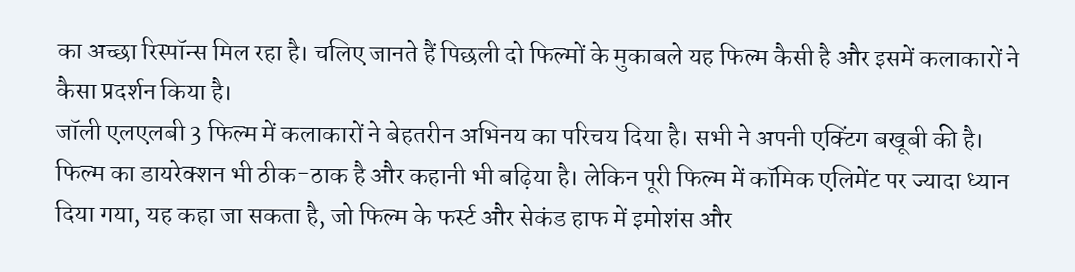का अच्छा रिस्पॉन्स मिल रहा है। चलिए जानते हैं पिछली दो फिल्मों के मुकाबले यह फिल्म कैसी है और इसमें कलाकारों ने कैसा प्रदर्शन किया है।
जॉली एलएलबी 3 फिल्म में कलाकारों ने बेहतरीन अभिनय का परिचय दिया है। सभी ने अपनी एक्टिंग बखूबी की है। फिल्म का डायरेक्शन भी ठीक-ठाक है और कहानी भी बढ़िया है। लेकिन पूरी फिल्म में कॉमिक एलिमेंट पर ज्यादा ध्यान दिया गया, यह कहा जा सकता है, जो फिल्म के फर्स्ट और सेकंड हाफ में इमोशंस और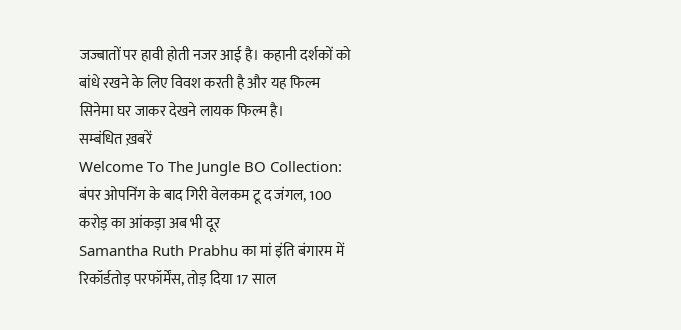जज्बातों पर हावी होती नजर आई है। कहानी दर्शकों को बांधे रखने के लिए विवश करती है और यह फिल्म सिनेमा घर जाकर देखने लायक फिल्म है।
सम्बंधित ख़बरें
Welcome To The Jungle BO Collection: बंपर ओपनिंग के बाद गिरी वेलकम टू द जंगल, 100 करोड़ का आंकड़ा अब भी दूर
Samantha Ruth Prabhu का मां इंति बंगारम में रिकॉर्डतोड़ परफॉर्मेंस, तोड़ दिया 17 साल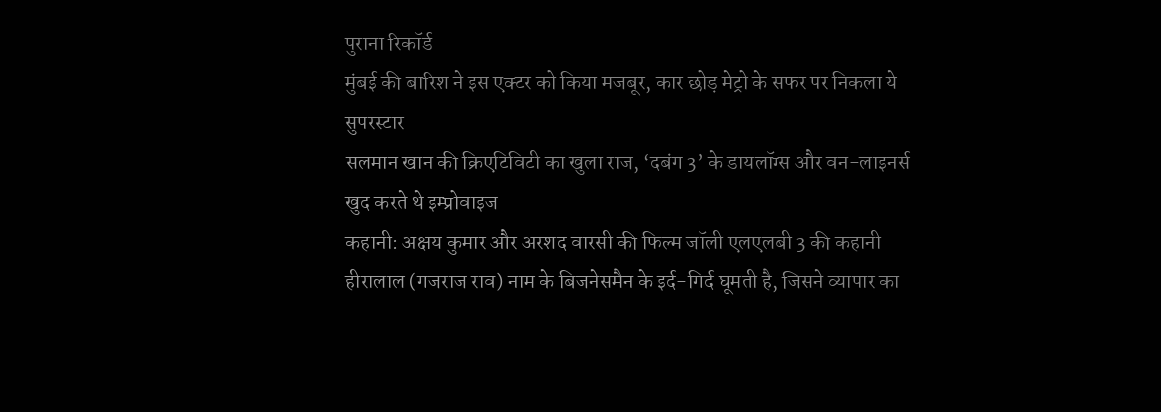पुराना रिकॉर्ड
मुंबई की बारिश ने इस एक्टर को किया मजबूर, कार छोड़ मेट्रो के सफर पर निकला ये सुपरस्टार
सलमान खान की क्रिएटिविटी का खुला राज, ‘दबंग 3’ के डायलॉग्स और वन-लाइनर्स खुद करते थे इम्प्रोवाइज
कहानी: अक्षय कुमार और अरशद वारसी की फिल्म जॉली एलएलबी 3 की कहानी हीरालाल (गजराज राव) नाम के बिजनेसमैन के इर्द-गिर्द घूमती है, जिसने व्यापार का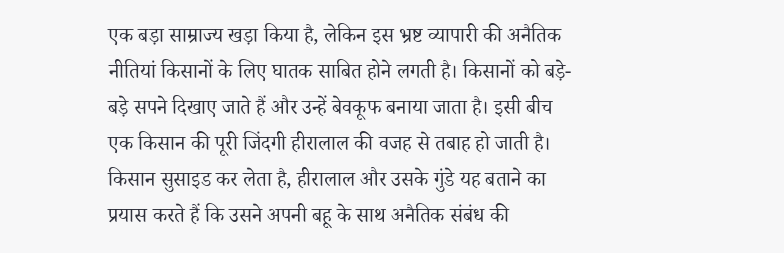एक बड़ा साम्राज्य खड़ा किया है, लेकिन इस भ्रष्ट व्यापारी की अनैतिक नीतियां किसानों के लिए घातक साबित होने लगती है। किसानों को बड़े-बड़े सपने दिखाए जाते हैं और उन्हें बेवकूफ बनाया जाता है। इसी बीच एक किसान की पूरी जिंदगी हीरालाल की वजह से तबाह हो जाती है। किसान सुसाइड कर लेता है, हीरालाल और उसके गुंडे यह बताने का प्रयास करते हैं कि उसने अपनी बहू के साथ अनैतिक संबंध की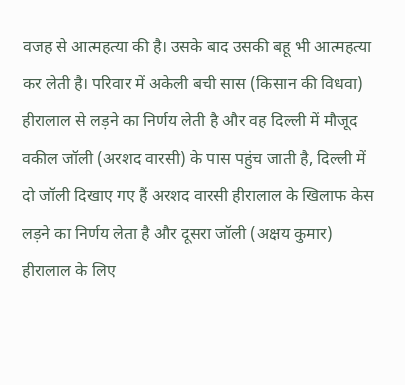वजह से आत्महत्या की है। उसके बाद उसकी बहू भी आत्महत्या कर लेती है। परिवार में अकेली बची सास (किसान की विधवा) हीरालाल से लड़ने का निर्णय लेती है और वह दिल्ली में मौजूद वकील जॉली (अरशद वारसी) के पास पहुंच जाती है, दिल्ली में दो जॉली दिखाए गए हैं अरशद वारसी हीरालाल के खिलाफ केस लड़ने का निर्णय लेता है और दूसरा जॉली (अक्षय कुमार) हीरालाल के लिए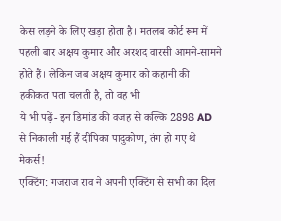केस लड़ने के लिए खड़ा होता है। मतलब कोर्ट रूम में पहली बार अक्षय कुमार और अरशद वारसी आमने-सामने होते हैं। लेकिन जब अक्षय कुमार को कहानी की हकीकत पता चलती है, तो वह भी
ये भी पढ़ें- इन डिमांड की वजह से कल्कि 2898 AD से निकाली गई हैं दीपिका पादुकोण, तंग हो गए थे मेकर्स!
एक्टिंग: गजराज राव ने अपनी एक्टिंग से सभी का दिल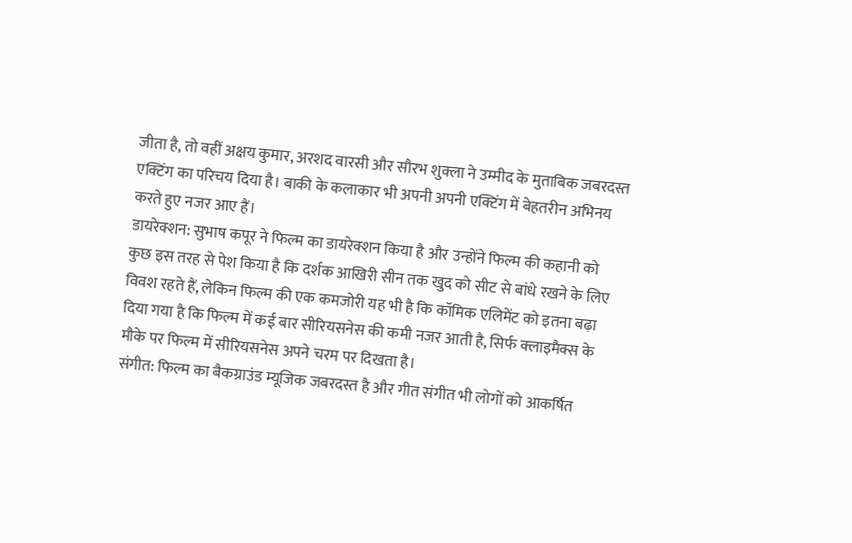जीता है, तो वहीं अक्षय कुमार, अरशद वारसी और सौरभ शुक्ला ने उम्मीद के मुताबिक जबरदस्त एक्टिंग का परिचय दिया है। बाकी के कलाकार भी अपनी अपनी एक्टिंग में बेहतरीन अभिनय करते हुए नजर आए हैं।
डायरेक्शन: सुभाष कपूर ने फिल्म का डायरेक्शन किया है और उन्होंने फिल्म की कहानी को कुछ इस तरह से पेश किया है कि दर्शक आखिरी सीन तक खुद को सीट से बांधे रखने के लिए विवश रहते हैं, लेकिन फिल्म की एक कमजोरी यह भी है कि कॉमिक एलिमेंट को इतना बढ़ा दिया गया है कि फिल्म में कई बार सीरियसनेस की कमी नजर आती है, सिर्फ क्लाइमैक्स के मौके पर फिल्म में सीरियसनेस अपने चरम पर दिखता है।
संगीत: फिल्म का बैकग्राउंड म्यूजिक जबरदस्त है और गीत संगीत भी लोगों को आकर्षित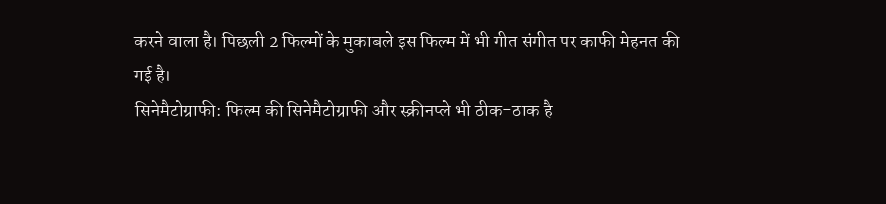करने वाला है। पिछली 2 फिल्मों के मुकाबले इस फिल्म में भी गीत संगीत पर काफी मेहनत की गई है।
सिनेमैटोग्राफी: फिल्म की सिनेमैटोग्राफी और स्क्रीनप्ले भी ठीक-ठाक है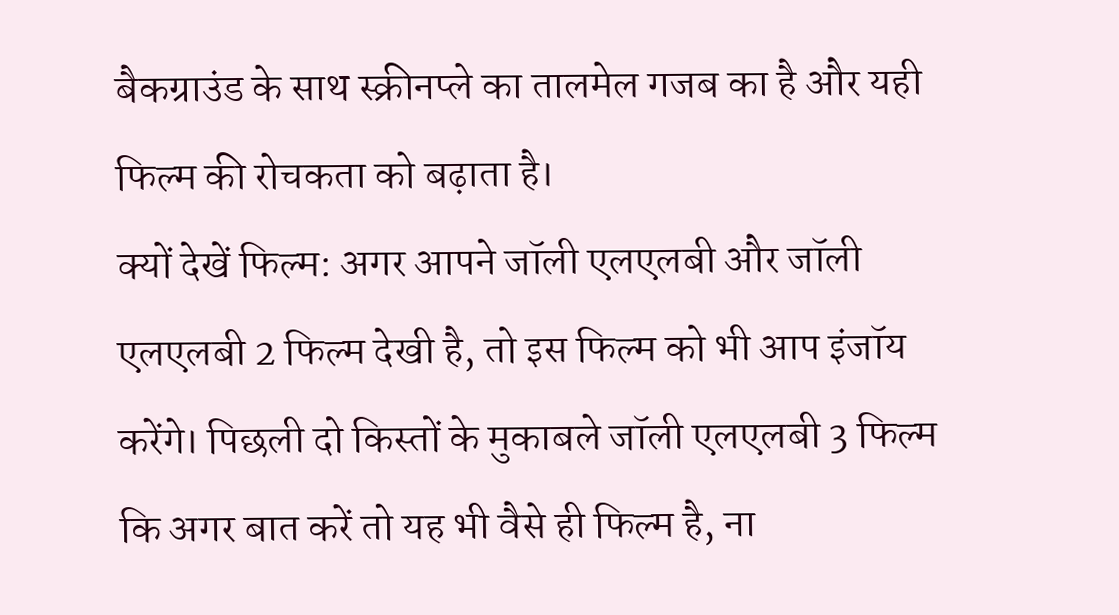बैकग्राउंड के साथ स्क्रीनप्ले का तालमेल गजब का है और यही फिल्म की रोचकता को बढ़ाता है।
क्यों देखें फिल्म: अगर आपने जॉली एलएलबी और जॉली एलएलबी 2 फिल्म देखी है, तो इस फिल्म को भी आप इंजॉय करेंगे। पिछली दो किस्तों के मुकाबले जॉली एलएलबी 3 फिल्म कि अगर बात करें तो यह भी वैसे ही फिल्म है, ना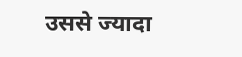उससे ज्यादा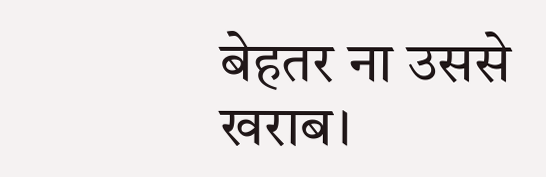बेहतर ना उससे खराब।